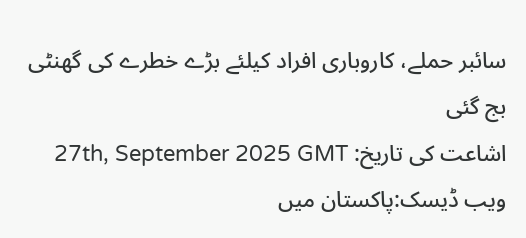سائبر حملے، کاروباری افراد کیلئے بڑے خطرے کی گھنٹی بج گئی
اشاعت کی تاریخ: 27th, September 2025 GMT
ویب ڈیسک:پاکستان میں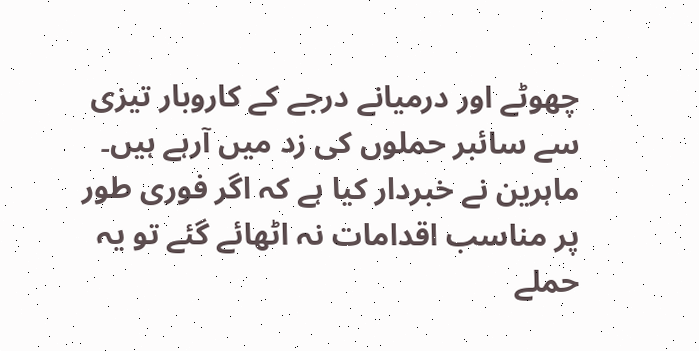چھوٹے اور درمیانے درجے کے کاروبار تیزی سے سائبر حملوں کی زد میں آرہے ہیں۔ ماہرین نے خبردار کیا ہے کہ اگر فوری طور پر مناسب اقدامات نہ اٹھائے گئے تو یہ حملے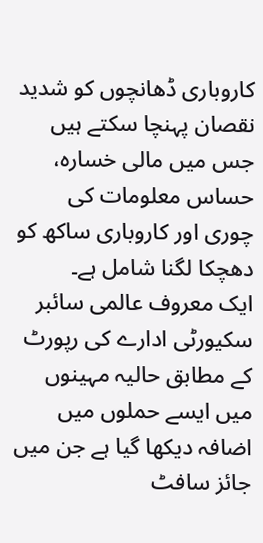کاروباری ڈھانچوں کو شدید نقصان پہنچا سکتے ہیں جس میں مالی خسارہ، حساس معلومات کی چوری اور کاروباری ساکھ کو دھچکا لگنا شامل ہے۔
ایک معروف عالمی سائبر سکیورٹی ادارے کی رپورٹ کے مطابق حالیہ مہینوں میں ایسے حملوں میں اضافہ دیکھا گیا ہے جن میں جائز سافٹ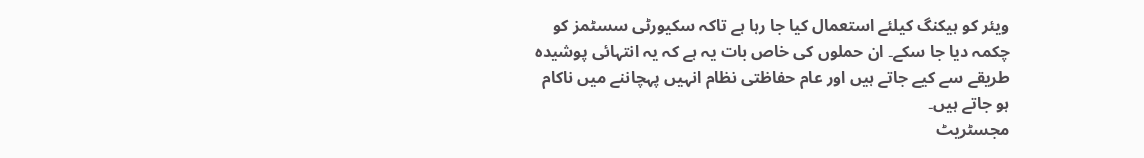ویئر کو ہیکنگ کیلئے استعمال کیا جا رہا ہے تاکہ سکیورٹی سسٹمز کو چکمہ دیا جا سکے۔ ان حملوں کی خاص بات یہ ہے کہ یہ انتہائی پوشیدہ طریقے سے کیے جاتے ہیں اور عام حفاظتی نظام انہیں پہچاننے میں ناکام ہو جاتے ہیں۔
مجسٹریٹ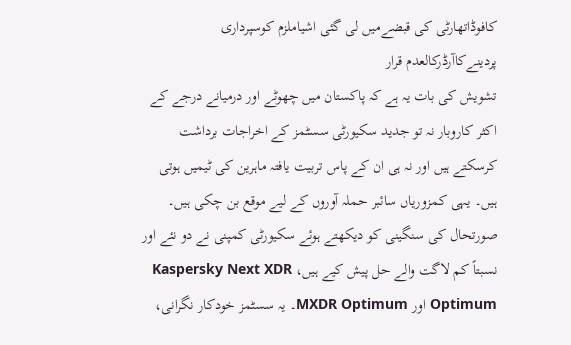کافوڈاتھارٹی کی قبضےمیں لی گئی اشیاملزم کوسپرداری پردینےکاآرڈرکالعدم قرار
تشویش کی بات یہ ہے کہ پاکستان میں چھوٹے اور درمیانے درجے کے اکثر کاروبار نہ تو جدید سکیورٹی سسٹمز کے اخراجات برداشت کرسکتے ہیں اور نہ ہی ان کے پاس تربیت یافتہ ماہرین کی ٹیمیں ہوتی ہیں۔ یہی کمزوریاں سائبر حملہ آوروں کے لیے موقع بن چکی ہیں۔
صورتحال کی سنگینی کو دیکھتے ہوئے سکیورٹی کمپنی نے دو نئے اور نسبتاً کم لاگت والے حل پیش کیے ہیں، Kaspersky Next XDR Optimum اور MXDR Optimum۔ یہ سسٹمز خودکار نگرانی،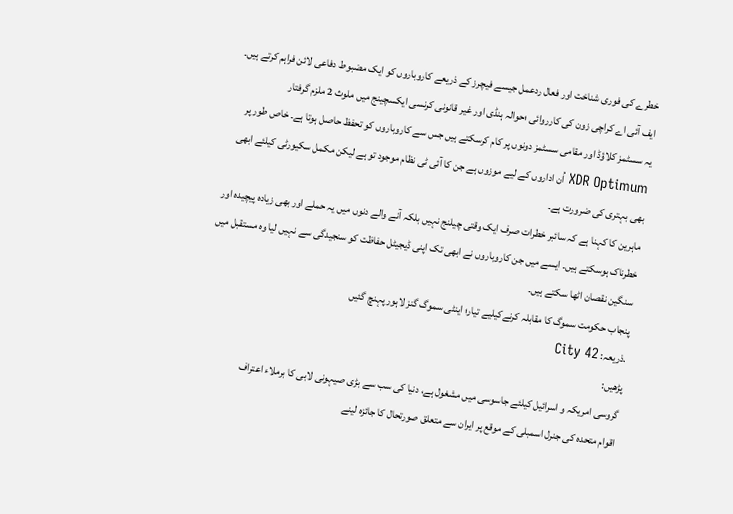خطرے کی فوری شناخت اور فعال ردعمل جیسے فیچرز کے ذریعے کاروباروں کو ایک مضبوط دفاعی لائن فراہم کرتے ہیں۔
ایف آئی اے کراچی زون کی کارروائی ؛حوالہ ہنڈی اور غیر قانونی کرنسی ایکسچینج میں ملوث 2 ملزم گرفتار
یہ سسٹمز کلاؤڈ اور مقامی سسٹمز دونوں پر کام کرسکتے ہیں جس سے کاروباروں کو تحفظ حاصل ہوتا ہے۔ خاص طور پر XDR Optimum اُن اداروں کے لیے موزوں ہے جن کا آئی ٹی نظام موجود تو ہے لیکن مکمل سکیورٹی کیلئے ابھی بھی بہتری کی ضرورت ہے۔
ماہرین کا کہنا ہے کہ سائبر خطرات صرف ایک وقتی چیلنج نہیں بلکہ آنے والے دنوں میں یہ حملے اور بھی زیادہ پیچیدہ اور خطرناک ہوسکتے ہیں۔ ایسے میں جن کاروباروں نے ابھی تک اپنی ڈیجیٹل حفاظت کو سنجیدگی سے نہیں لیا وہ مستقبل میں سنگین نقصان اٹھا سکتے ہیں۔
پنجاب حکومت سموگ کا مقابلہ کرنےکیلیے تیار؛ اینٹی سموگ گنز لاہور پہنچ گئیں
.ذریعہ: City 42
پڑھیں:
گروسی امریکہ و اسرائیل کیلئے جاسوسی میں مشغول ہے، دنیا کی سب سے بڑی صیہونی لابی کا برملاء اعتراف
اقوام متحدہ کی جنرل اسمبلی کے موقع پر ایران سے متعلق صورتحال کا جائزہ لینے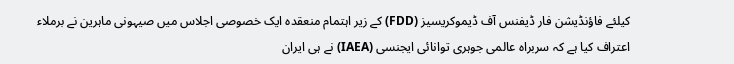کیلئے فاؤنڈیشن فار ڈیفنس آف ڈیموکریسیز (FDD) کے زیر اہتمام منعقدہ ایک خصوصی اجلاس میں صیہونی ماہرین نے برملاء اعتراف کیا ہے کہ سربراہ عالمی جوہری توانائی ایجنسی (IAEA) نے ہی ایران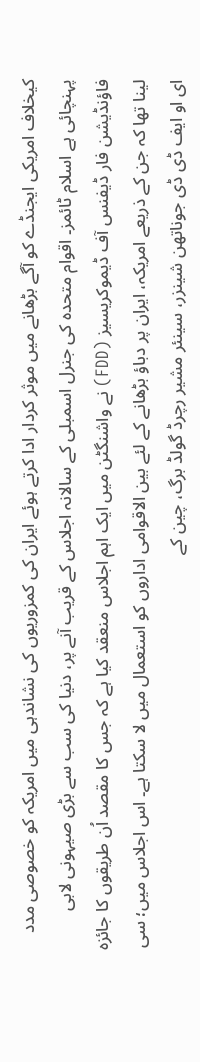کیخلاف امریکی ایجنڈے کو آگے بڑھانے میں موثر کردار ادا کرتے ہوئے ایران کی کمزوریوں کی نشاندہی میں امریکہ کو خصوصی مدد پہنچائی ہے اسلام ٹائمز۔ اقوام متحدہ کی جنرل اسمبلی کے سالانہ اجلاس کے قریب آنے پر، دنیا کی سب سے بڑی صیہونی لابی فاؤنڈیشن فار ڈیفنس آف ڈیموکریسیز (FDD) نے واشنگٹن میں ایک اہم اجلاس منعقد کیا ہے کہ جس کا مقصد اُن طریقوں کا جائزہ لینا تھا کہ جن کے ذریعے امریکہ، ایران پر دباؤ بڑھانے کے لئے بین الاقوامی اداروں کو استعمال میں لا سکتا ہے۔ اس اجلاس میں؛ سی ای او ایف ڈی ڈی جوناتھن شینزر، سینئر مشیر رچرڈ گولڈ برگ، چین کے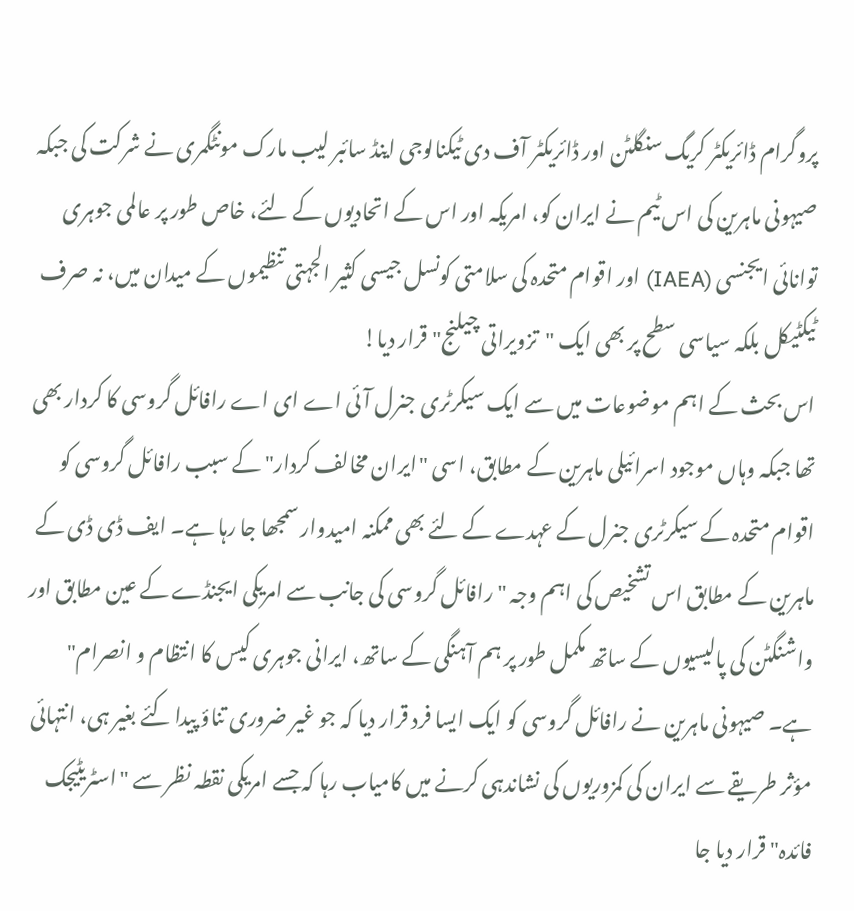پروگرام ڈائریکٹر کریگ سنگلٹن اور ڈائریکٹر آف دی ٹیکنالوجی اینڈ سائبر لیب مارک مونٹگمری نے شرکت کی جبکہ صیہونی ماہرین کی اس ٹیم نے ایران کو، امریکہ اور اس کے اتحادیوں کے لئے، خاص طور پر عالمی جوہری توانائی ایجنسی (IAEA) اور اقوام متحدہ کی سلامتی کونسل جیسی کثیر الجہتی تنظیموں کے میدان میں، نہ صرف ٹیکٹیکل بلکہ سیاسی سطح پر بھی ایک "تزویراتی چیلنج" قرار دیا!
اس بحث کے اہم موضوعات میں سے ایک سیکرٹری جنرل آئی اے ای اے رافائل گروسی کا کردار بھی تھا جبکہ وہاں موجود اسرائیلی ماہرین کے مطابق، اسی "ایران مخالف کردار" کے سبب رافائل گروسی کو اقوام متحدہ کے سیکرٹری جنرل کے عہدے کے لئے بھی ممکنہ امیدوار سمجھا جا رہا ہے۔ ایف ڈی ڈی کے ماہرین کے مطابق اس تشخیص کی اہم وجہ "رافائل گروسی کی جانب سے امریکی ایجنڈے کے عین مطابق اور واشنگٹن کی پالیسیوں کے ساتھ مکمل طور پر ہم آہنگی کے ساتھ، ایرانی جوہری کیس کا انتظام و انصرام" ہے۔ صیہونی ماہرین نے رافائل گروسی کو ایک ایسا فرد قرار دیا کہ جو غیر ضروری تناؤ پیدا کئے بغیر ہی، انتہائی مؤثر طریقے سے ایران کی کمزوریوں کی نشاندہی کرنے میں کامیاب رہا کہ جسے امریکی نقطہ نظر سے "اسٹریٹیجک فائدہ" قرار دیا جا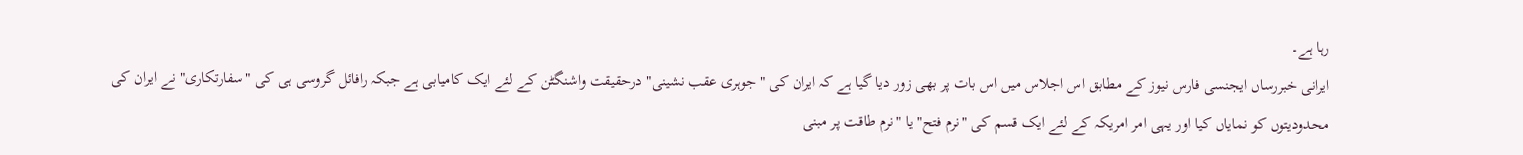رہا ہے۔
ایرانی خبررساں ایجنسی فارس نیوز کے مطابق اس اجلاس میں اس بات پر بھی زور دیا گیا ہے کہ ایران کی "جوہری عقب نشینی" درحقیقت واشنگٹن کے لئے ایک کامیابی ہے جبکہ رافائل گروسی ہی کی "سفارتکاری" نے ایران کی محدودیتوں کو نمایاں کیا اور یہی امر امریکہ کے لئے ایک قسم کی "نرم فتح" یا "نرم طاقت پر مبنی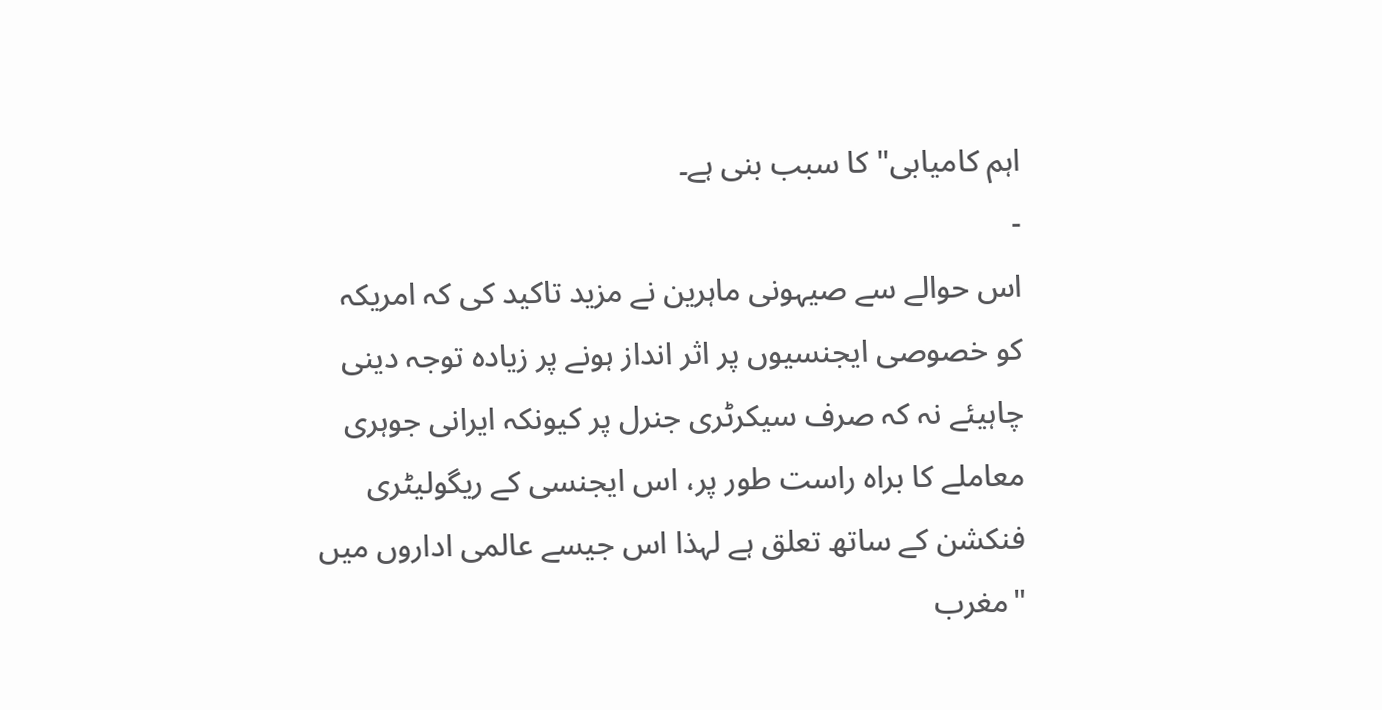اہم کامیابی" کا سبب بنی ہے۔
-
اس حوالے سے صیہونی ماہرین نے مزید تاکید کی کہ امریکہ کو خصوصی ایجنسیوں پر اثر انداز ہونے پر زیادہ توجہ دینی چاہیئے نہ کہ صرف سیکرٹری جنرل پر کیونکہ ایرانی جوہری معاملے کا براہ راست طور پر، اس ایجنسی کے ریگولیٹری فنکشن کے ساتھ تعلق ہے لہذا اس جیسے عالمی اداروں میں "مغرب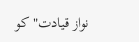نواز قیادت" کو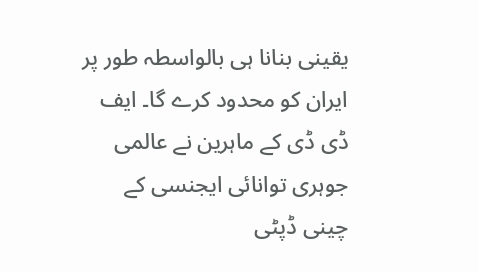یقینی بنانا ہی بالواسطہ طور پر ایران کو محدود کرے گا۔ ایف ڈی ڈی کے ماہرین نے عالمی جوہری توانائی ایجنسی کے چینی ڈپٹی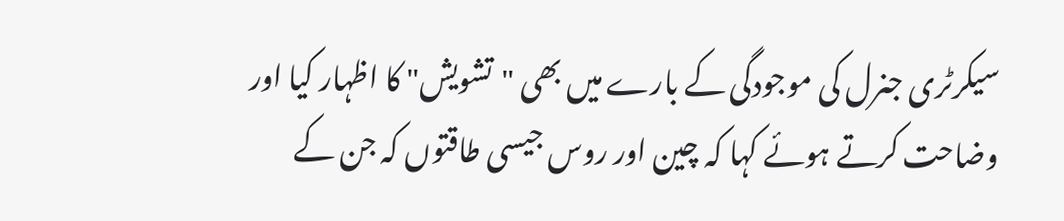سیکرٹری جنرل کی موجودگی کے بارے میں بھی "تشویش" کا اظہار کیا اور وضاحت کرتے ہوئے کہا کہ چین اور روس جیسی طاقتوں کہ جن کے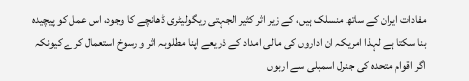مفادات ایران کے ساتھ منسلک ہیں، کے زیر اثر کثیر الجہتی ریگولیٹری ڈھانچے کا وجود، اس عمل کو پیچیدہ بنا سکتا ہے لہذا امریکہ ان اداروں کی مالی امداد کے ذریعے اپنا مطلوبہ اثر و رسوخ استعمال کرے کیونکہ اگر اقوام متحدہ کی جنرل اسمبلی سے اربوں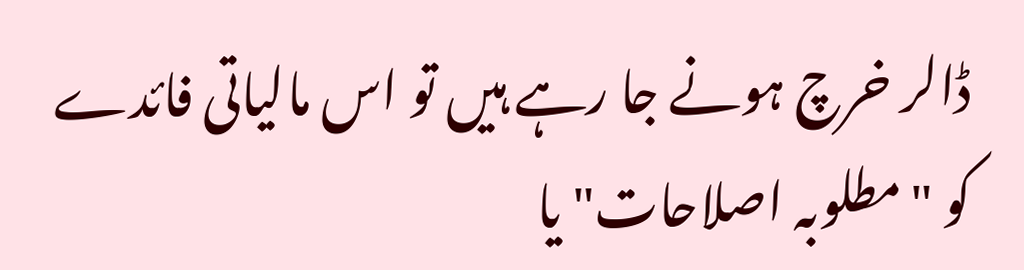ڈالر خرچ ہونے جا رہے ہیں تو اس مالیاتی فائدے کو "مطلوبہ اصلاحات" یا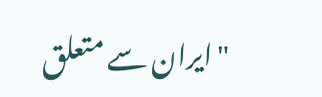"ایران سے متعلق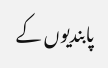پابندیوں کے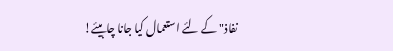نفاذ" کے لئے استعمال کیا جانا چاہیئے!